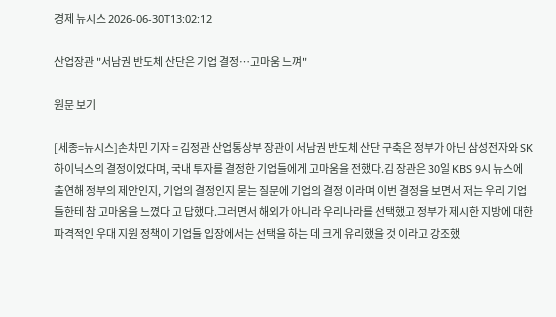경제 뉴시스 2026-06-30T13:02:12

산업장관 "서남권 반도체 산단은 기업 결정…고마움 느껴"

원문 보기

[세종=뉴시스]손차민 기자 = 김정관 산업통상부 장관이 서남권 반도체 산단 구축은 정부가 아닌 삼성전자와 SK하이닉스의 결정이었다며, 국내 투자를 결정한 기업들에게 고마움을 전했다.김 장관은 30일 KBS 9시 뉴스에 출연해 정부의 제안인지, 기업의 결정인지 묻는 질문에 기업의 결정 이라며 이번 결정을 보면서 저는 우리 기업들한테 참 고마움을 느꼈다 고 답했다.그러면서 해외가 아니라 우리나라를 선택했고 정부가 제시한 지방에 대한 파격적인 우대 지원 정책이 기업들 입장에서는 선택을 하는 데 크게 유리했을 것 이라고 강조했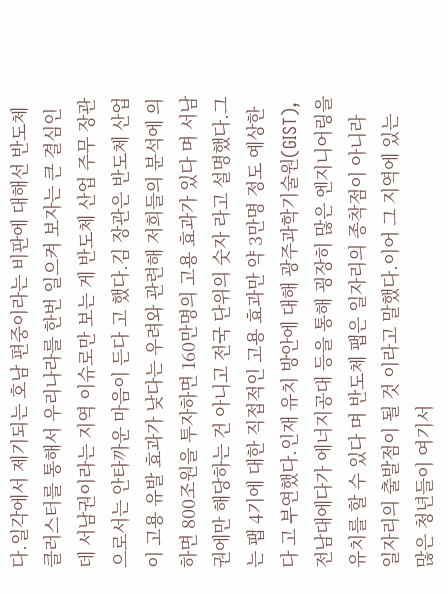다.일각에서 제기되는 호남 편중이라는 비판에 대해선 반도체 클러스터를 통해서 우리나라를 한번 일으켜 보자는 큰 결심인데 서남권이라는 지역 이슈로만 보는 게 반도체 산업 주무 장관으로서는 안타까운 마음이 든다 고 했다.김 장관은 반도체 산업이 고용 유발 효과가 낮다는 우려와 관련해 저희들의 분석에 의하면 800조원을 투자하면 160만명의 고용 효과가 있다 며 서남권에만 해당하는 건 아니고 전국 단위의 숫자 라고 설명했다.그는 팹 4기에 대한 직접적인 고용 효과만 약 3만명 정도 예상한다 고 부연했다.인재 유치 방안에 대해 광주과학기술원(GIST), 전남대에다가 에너지공대 등을 통해 굉장히 많은 엔지니어링을 유치를 할 수 있다 며 반도체 팹은 일자리의 종착점이 아니라 일자리의 출발점이 될 것 이라고 말했다.이어 그 지역에 있는 많은 청년들이 여기서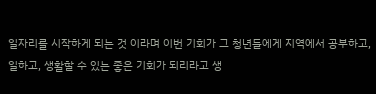일자리를 시작하게 되는 것 이라며 이번 기회가 그 청년들에게 지역에서 공부하고, 일하고, 생활할 수 있는 좋은 기회가 되리라고 생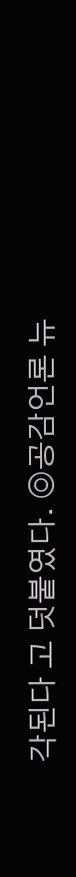각된다 고 덧붙였다. ◎공감언론 뉴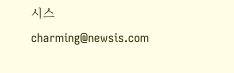시스 charming@newsis.com